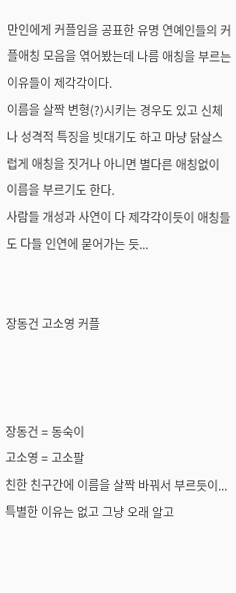만인에게 커플임을 공표한 유명 연예인들의 커플애칭 모음을 엮어봤는데 나름 애칭을 부르는 이유들이 제각각이다.
이름을 살짝 변형(?)시키는 경우도 있고 신체나 성격적 특징을 빗대기도 하고 마냥 닭살스럽게 애칭을 짓거나 아니면 별다른 애칭없이 이름을 부르기도 한다.
사람들 개성과 사연이 다 제각각이듯이 애칭들도 다들 인연에 묻어가는 듯...


장동건 고소영 커플



장동건 = 동숙이
고소영 = 고소팔
친한 친구간에 이름을 살짝 바꿔서 부르듯이... 특별한 이유는 없고 그냥 오래 알고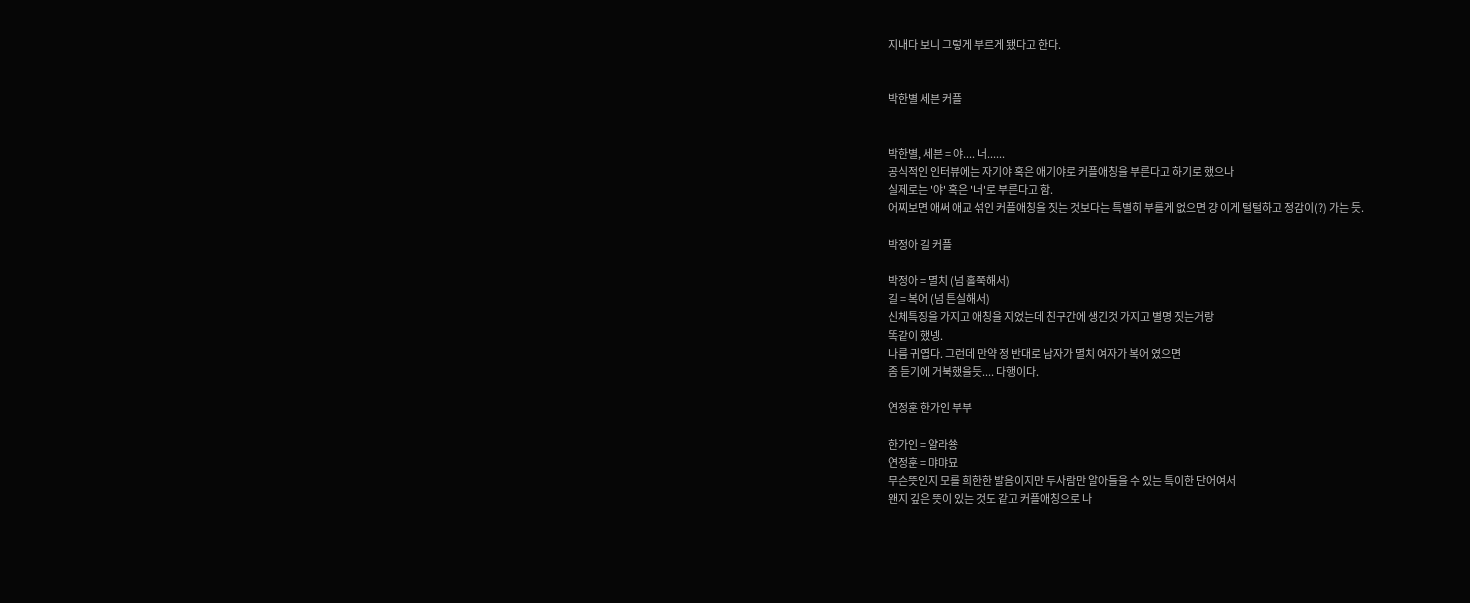지내다 보니 그렇게 부르게 됐다고 한다.


박한별 세븐 커플


박한별, 세븐 = 야.... 너......
공식적인 인터뷰에는 자기야 혹은 애기야로 커플애칭을 부른다고 하기로 했으나
실제로는 '야' 혹은 '너'로 부른다고 함.
어찌보면 애써 애교 섞인 커플애칭을 짓는 것보다는 특별히 부를게 없으면 걍 이게 털털하고 정감이(?) 가는 듯.

박정아 길 커플

박정아 = 멸치 (넘 홀쭉해서)
길 = 복어 (넘 튼실해서)
신체특징을 가지고 애칭을 지었는데 친구간에 생긴것 가지고 별명 짓는거랑
똑같이 했넹.
나름 귀엽다. 그런데 만약 정 반대로 남자가 멸치 여자가 복어 였으면
좀 듣기에 거북했을듯.... 다행이다.

연정훈 한가인 부부

한가인 = 얄라쑝
연정훈 = 먀먀묘
무슨뜻인지 모를 희한한 발음이지만 두사람만 알아들을 수 있는 특이한 단어여서
왠지 깊은 뜻이 있는 것도 같고 커플애칭으로 나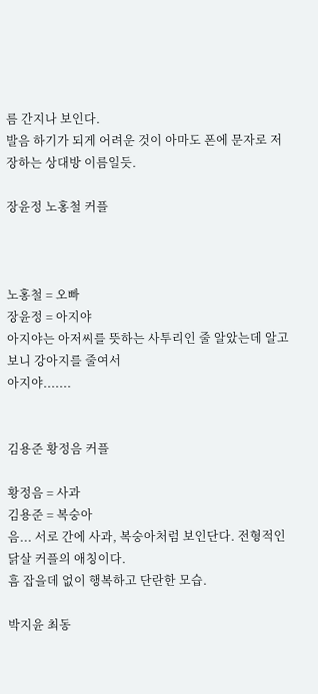름 간지나 보인다.
발음 하기가 되게 어려운 것이 아마도 폰에 문자로 저장하는 상대방 이름일듯.

장윤정 노홍철 커플



노홍철 = 오빠
장윤정 = 아지야
아지야는 아저씨를 뜻하는 사투리인 줄 알았는데 알고보니 강아지를 줄여서
아지야.......


김용준 황정음 커플

황정음 = 사과
김용준 = 복숭아
음... 서로 간에 사과, 복숭아처럼 보인단다. 전형적인 닭살 커플의 애칭이다.
흠 잡을데 없이 행복하고 단란한 모습.

박지윤 최동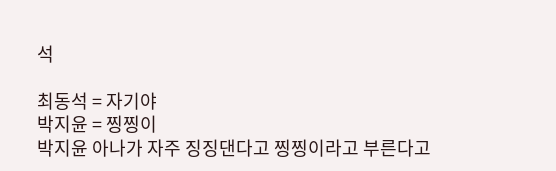석

최동석 = 자기야
박지윤 = 찡찡이
박지윤 아나가 자주 징징댄다고 찡찡이라고 부른다고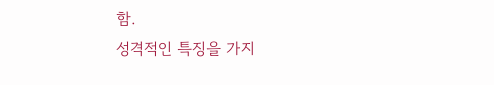함.
성격적인 특징을 가지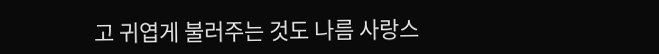고 귀엽게 불러주는 것도 나름 사랑스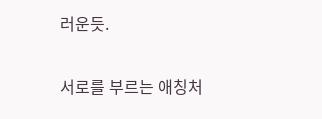러운듯.


서로를 부르는 애칭처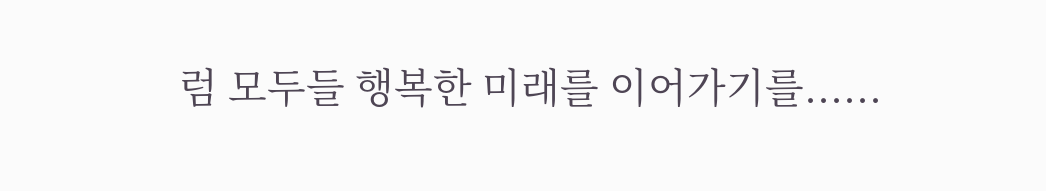럼 모두들 행복한 미래를 이어가기를......